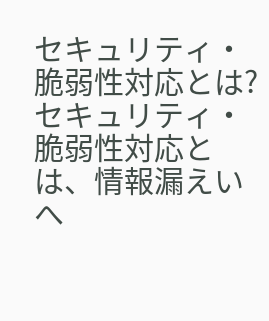セキュリティ・脆弱性対応とは?
セキュリティ・脆弱性対応とは、情報漏えいへ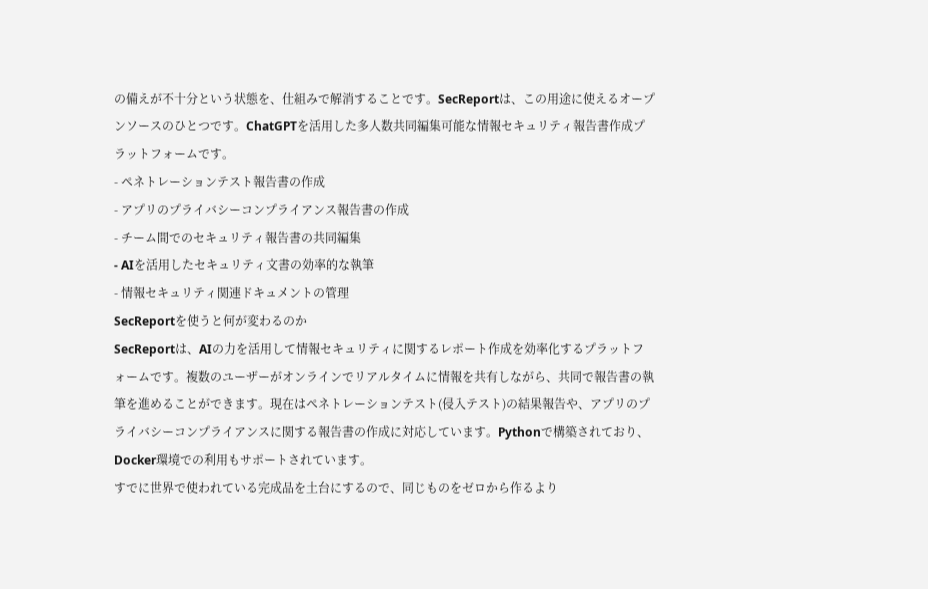の備えが不十分という状態を、仕組みで解消することです。SecReportは、この用途に使えるオープンソースのひとつです。ChatGPTを活用した多人数共同編集可能な情報セキュリティ報告書作成プラットフォームです。
- ペネトレーションテスト報告書の作成
- アプリのプライバシーコンプライアンス報告書の作成
- チーム間でのセキュリティ報告書の共同編集
- AIを活用したセキュリティ文書の効率的な執筆
- 情報セキュリティ関連ドキュメントの管理
SecReportを使うと何が変わるのか
SecReportは、AIの力を活用して情報セキュリティに関するレポート作成を効率化するプラットフォームです。複数のユーザーがオンラインでリアルタイムに情報を共有しながら、共同で報告書の執筆を進めることができます。現在はペネトレーションテスト(侵入テスト)の結果報告や、アプリのプライバシーコンプライアンスに関する報告書の作成に対応しています。Pythonで構築されており、Docker環境での利用もサポートされています。
すでに世界で使われている完成品を土台にするので、同じものをゼロから作るより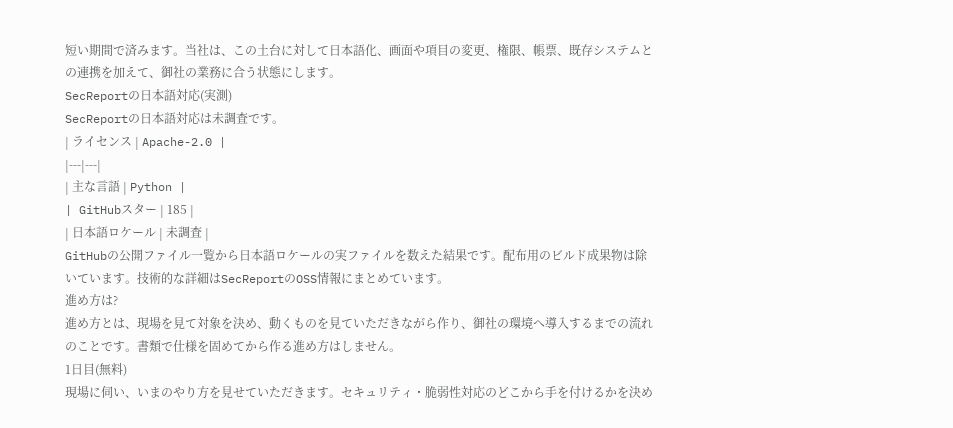短い期間で済みます。当社は、この土台に対して日本語化、画面や項目の変更、権限、帳票、既存システムとの連携を加えて、御社の業務に合う状態にします。
SecReportの日本語対応(実測)
SecReportの日本語対応は未調査です。
| ライセンス | Apache-2.0 |
|---|---|
| 主な言語 | Python |
| GitHubスター | 185 |
| 日本語ロケール | 未調査 |
GitHubの公開ファイル一覧から日本語ロケールの実ファイルを数えた結果です。配布用のビルド成果物は除いています。技術的な詳細はSecReportのOSS情報にまとめています。
進め方は?
進め方とは、現場を見て対象を決め、動くものを見ていただきながら作り、御社の環境へ導入するまでの流れのことです。書類で仕様を固めてから作る進め方はしません。
1日目(無料)
現場に伺い、いまのやり方を見せていただきます。セキュリティ・脆弱性対応のどこから手を付けるかを決め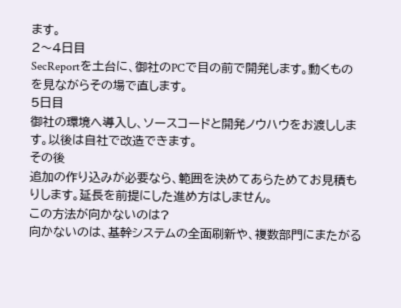ます。
2〜4日目
SecReportを土台に、御社のPCで目の前で開発します。動くものを見ながらその場で直します。
5日目
御社の環境へ導入し、ソースコードと開発ノウハウをお渡しします。以後は自社で改造できます。
その後
追加の作り込みが必要なら、範囲を決めてあらためてお見積もりします。延長を前提にした進め方はしません。
この方法が向かないのは?
向かないのは、基幹システムの全面刷新や、複数部門にまたがる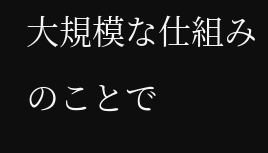大規模な仕組みのことで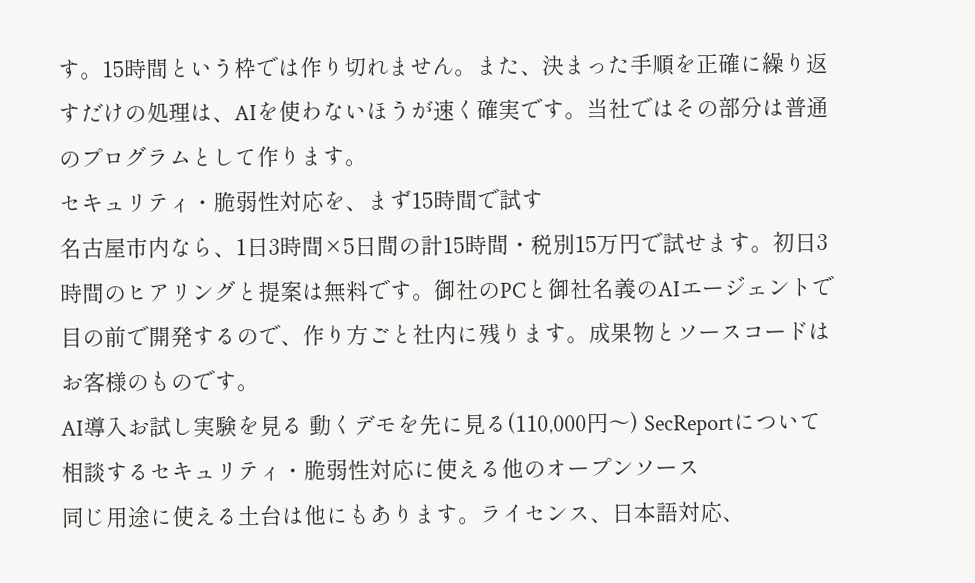す。15時間という枠では作り切れません。また、決まった手順を正確に繰り返すだけの処理は、AIを使わないほうが速く確実です。当社ではその部分は普通のプログラムとして作ります。
セキュリティ・脆弱性対応を、まず15時間で試す
名古屋市内なら、1日3時間×5日間の計15時間・税別15万円で試せます。初日3時間のヒアリングと提案は無料です。御社のPCと御社名義のAIエージェントで目の前で開発するので、作り方ごと社内に残ります。成果物とソースコードはお客様のものです。
AI導入お試し実験を見る 動くデモを先に見る(110,000円〜) SecReportについて相談するセキュリティ・脆弱性対応に使える他のオープンソース
同じ用途に使える土台は他にもあります。ライセンス、日本語対応、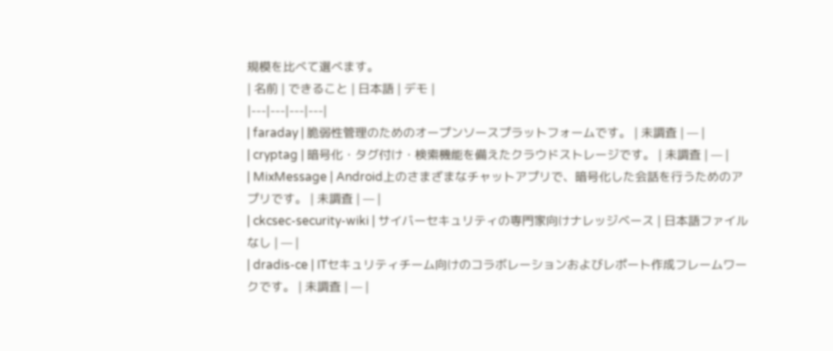規模を比べて選べます。
| 名前 | できること | 日本語 | デモ |
|---|---|---|---|
| faraday | 脆弱性管理のためのオープンソースプラットフォームです。 | 未調査 | — |
| cryptag | 暗号化・タグ付け・検索機能を備えたクラウドストレージです。 | 未調査 | — |
| MixMessage | Android上のさまざまなチャットアプリで、暗号化した会話を行うためのアプリです。 | 未調査 | — |
| ckcsec-security-wiki | サイバーセキュリティの専門家向けナレッジベース | 日本語ファイルなし | — |
| dradis-ce | ITセキュリティチーム向けのコラボレーションおよびレポート作成フレームワークです。 | 未調査 | — |